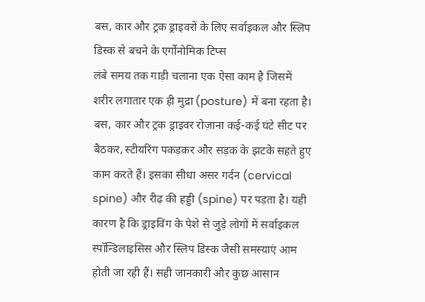बस, कार और ट्रक ड्राइवरों के लिए सर्वाइकल और स्लिप डिस्क से बचने के एर्गोनोमिक टिप्स
लंबे समय तक गाड़ी चलाना एक ऐसा काम है जिसमें शरीर लगातार एक ही मुद्रा (posture) में बना रहता है। बस, कार और ट्रक ड्राइवर रोज़ाना कई-कई घंटे सीट पर बैठकर, स्टीयरिंग पकड़कर और सड़क के झटके सहते हुए काम करते हैं। इसका सीधा असर गर्दन (cervical spine) और रीढ़ की हड्डी (spine) पर पड़ता है। यही कारण है कि ड्राइविंग के पेशे से जुड़े लोगों में सर्वाइकल स्पॉन्डिलाइसिस और स्लिप डिस्क जैसी समस्याएं आम होती जा रही हैं। सही जानकारी और कुछ आसान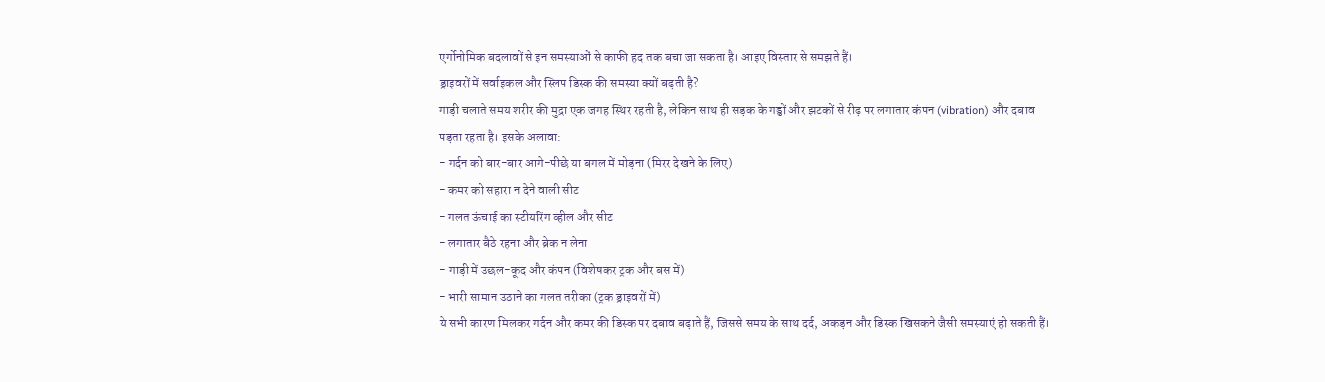एर्गोनोमिक बदलावों से इन समस्याओं से काफी हद तक बचा जा सकता है। आइए विस्तार से समझते हैं।
ड्राइवरों में सर्वाइकल और स्लिप डिस्क की समस्या क्यों बढ़ती है?
गाड़ी चलाते समय शरीर की मुद्रा एक जगह स्थिर रहती है, लेकिन साथ ही सड़क के गड्ढों और झटकों से रीढ़ पर लगातार कंपन (vibration) और दबाव पड़ता रहता है। इसके अलावा:
- गर्दन को बार-बार आगे-पीछे या बगल में मोड़ना (मिरर देखने के लिए)
- कमर को सहारा न देने वाली सीट
- गलत ऊंचाई का स्टीयरिंग व्हील और सीट
- लगातार बैठे रहना और ब्रेक न लेना
- गाड़ी में उछल-कूद और कंपन (विशेषकर ट्रक और बस में)
- भारी सामान उठाने का गलत तरीका (ट्रक ड्राइवरों में)
ये सभी कारण मिलकर गर्दन और कमर की डिस्क पर दबाव बढ़ाते हैं, जिससे समय के साथ दर्द, अकड़न और डिस्क खिसकने जैसी समस्याएं हो सकती हैं।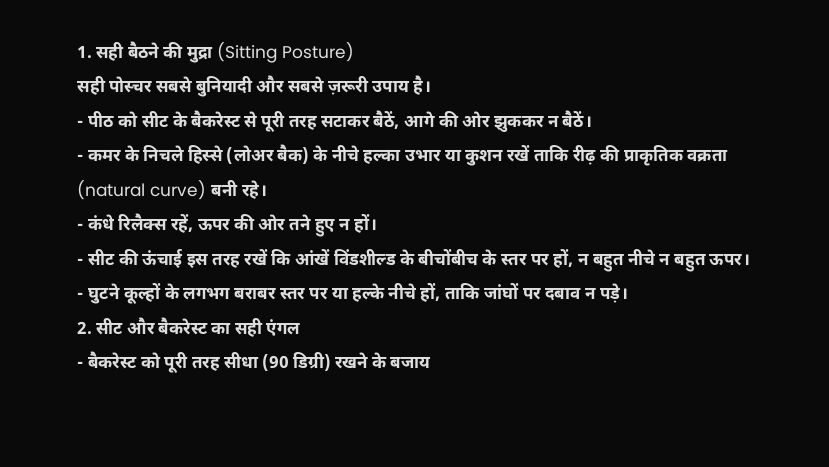1. सही बैठने की मुद्रा (Sitting Posture)
सही पोस्चर सबसे बुनियादी और सबसे ज़रूरी उपाय है।
- पीठ को सीट के बैकरेस्ट से पूरी तरह सटाकर बैठें, आगे की ओर झुककर न बैठें।
- कमर के निचले हिस्से (लोअर बैक) के नीचे हल्का उभार या कुशन रखें ताकि रीढ़ की प्राकृतिक वक्रता (natural curve) बनी रहे।
- कंधे रिलैक्स रहें, ऊपर की ओर तने हुए न हों।
- सीट की ऊंचाई इस तरह रखें कि आंखें विंडशील्ड के बीचोंबीच के स्तर पर हों, न बहुत नीचे न बहुत ऊपर।
- घुटने कूल्हों के लगभग बराबर स्तर पर या हल्के नीचे हों, ताकि जांघों पर दबाव न पड़े।
2. सीट और बैकरेस्ट का सही एंगल
- बैकरेस्ट को पूरी तरह सीधा (90 डिग्री) रखने के बजाय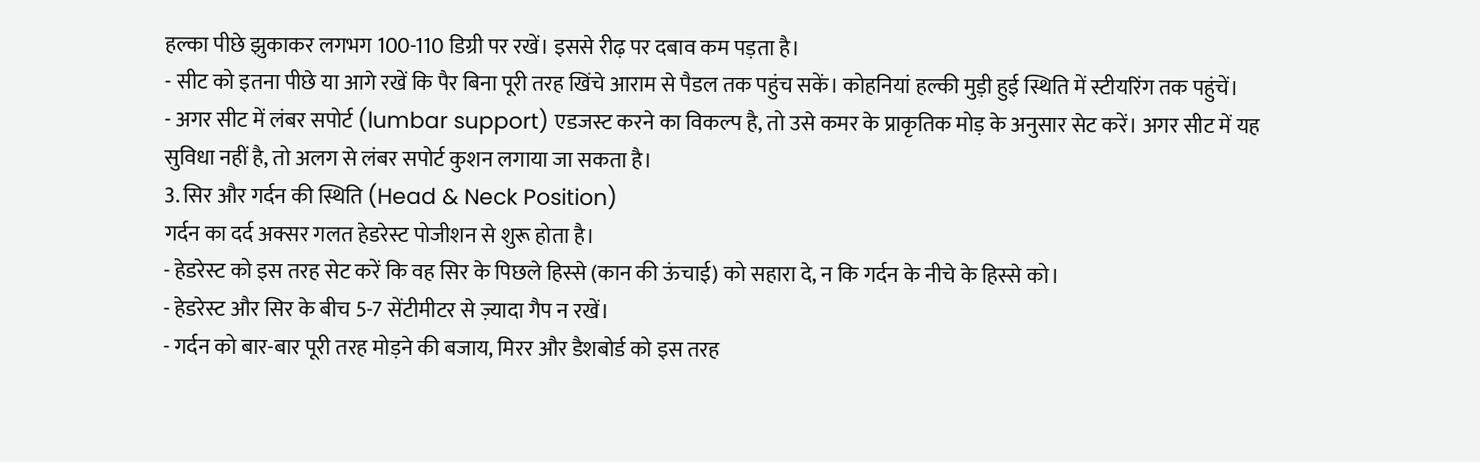हल्का पीछे झुकाकर लगभग 100-110 डिग्री पर रखें। इससे रीढ़ पर दबाव कम पड़ता है।
- सीट को इतना पीछे या आगे रखें कि पैर बिना पूरी तरह खिंचे आराम से पैडल तक पहुंच सकें। कोहनियां हल्की मुड़ी हुई स्थिति में स्टीयरिंग तक पहुंचें।
- अगर सीट में लंबर सपोर्ट (lumbar support) एडजस्ट करने का विकल्प है, तो उसे कमर के प्राकृतिक मोड़ के अनुसार सेट करें। अगर सीट में यह सुविधा नहीं है, तो अलग से लंबर सपोर्ट कुशन लगाया जा सकता है।
3. सिर और गर्दन की स्थिति (Head & Neck Position)
गर्दन का दर्द अक्सर गलत हेडरेस्ट पोजीशन से शुरू होता है।
- हेडरेस्ट को इस तरह सेट करें कि वह सिर के पिछले हिस्से (कान की ऊंचाई) को सहारा दे, न कि गर्दन के नीचे के हिस्से को।
- हेडरेस्ट और सिर के बीच 5-7 सेंटीमीटर से ज़्यादा गैप न रखें।
- गर्दन को बार-बार पूरी तरह मोड़ने की बजाय, मिरर और डैशबोर्ड को इस तरह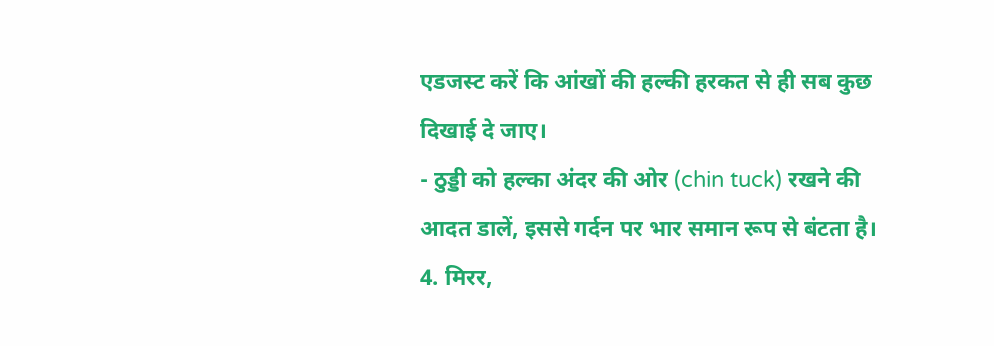एडजस्ट करें कि आंखों की हल्की हरकत से ही सब कुछ दिखाई दे जाए।
- ठुड्डी को हल्का अंदर की ओर (chin tuck) रखने की आदत डालें, इससे गर्दन पर भार समान रूप से बंटता है।
4. मिरर,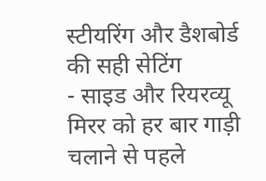स्टीयरिंग और डैशबोर्ड की सही सेटिंग
- साइड और रियरव्यू मिरर को हर बार गाड़ी चलाने से पहले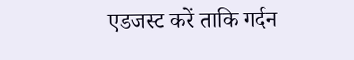एडजस्ट करें ताकि गर्दन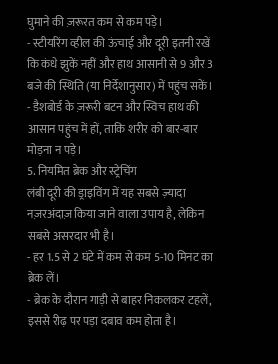घुमाने की ज़रूरत कम से कम पड़े।
- स्टीयरिंग व्हील की ऊंचाई और दूरी इतनी रखें कि कंधे झुकें नहीं और हाथ आसानी से 9 और 3 बजे की स्थिति (या निर्देशानुसार) में पहुंच सकें।
- डैशबोर्ड के ज़रूरी बटन और स्विच हाथ की आसान पहुंच में हों, ताकि शरीर को बार-बार मोड़ना न पड़े।
5. नियमित ब्रेक और स्ट्रेचिंग
लंबी दूरी की ड्राइविंग में यह सबसे ज़्यादा नज़रअंदाज़ किया जाने वाला उपाय है, लेकिन सबसे असरदार भी है।
- हर 1.5 से 2 घंटे में कम से कम 5-10 मिनट का ब्रेक लें।
- ब्रेक के दौरान गाड़ी से बाहर निकलकर टहलें, इससे रीढ़ पर पड़ा दबाव कम होता है।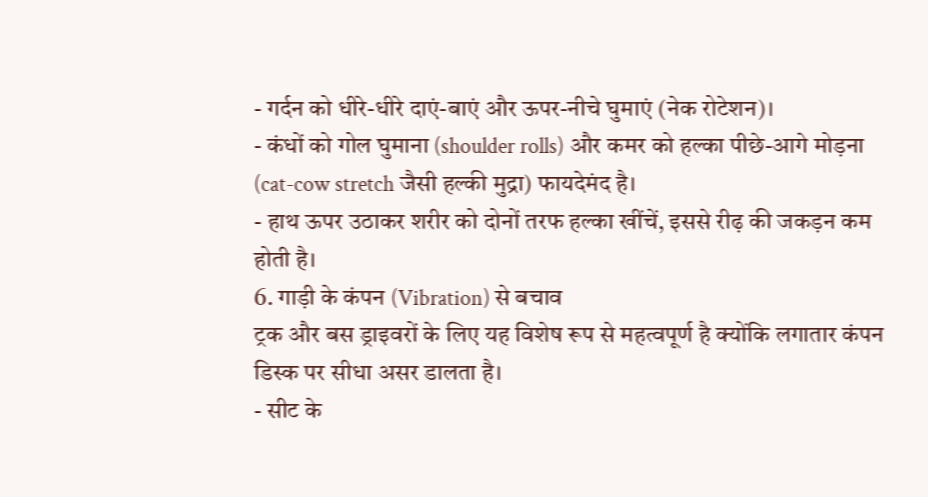- गर्दन को धीरे-धीरे दाएं-बाएं और ऊपर-नीचे घुमाएं (नेक रोटेशन)।
- कंधों को गोल घुमाना (shoulder rolls) और कमर को हल्का पीछे-आगे मोड़ना (cat-cow stretch जैसी हल्की मुद्रा) फायदेमंद है।
- हाथ ऊपर उठाकर शरीर को दोनों तरफ हल्का खींचें, इससे रीढ़ की जकड़न कम होती है।
6. गाड़ी के कंपन (Vibration) से बचाव
ट्रक और बस ड्राइवरों के लिए यह विशेष रूप से महत्वपूर्ण है क्योंकि लगातार कंपन डिस्क पर सीधा असर डालता है।
- सीट के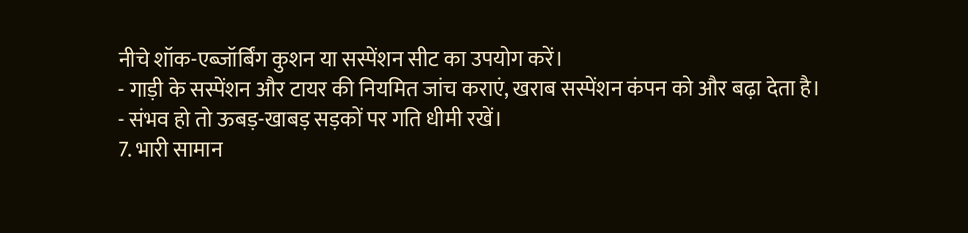नीचे शॉक-एब्जॉर्बिंग कुशन या सस्पेंशन सीट का उपयोग करें।
- गाड़ी के सस्पेंशन और टायर की नियमित जांच कराएं, खराब सस्पेंशन कंपन को और बढ़ा देता है।
- संभव हो तो ऊबड़-खाबड़ सड़कों पर गति धीमी रखें।
7. भारी सामान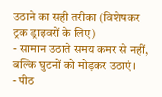उठाने का सही तरीका (विशेषकर ट्रक ड्राइवरों के लिए)
- सामान उठाते समय कमर से नहीं, बल्कि घुटनों को मोड़कर उठाएं।
- पीठ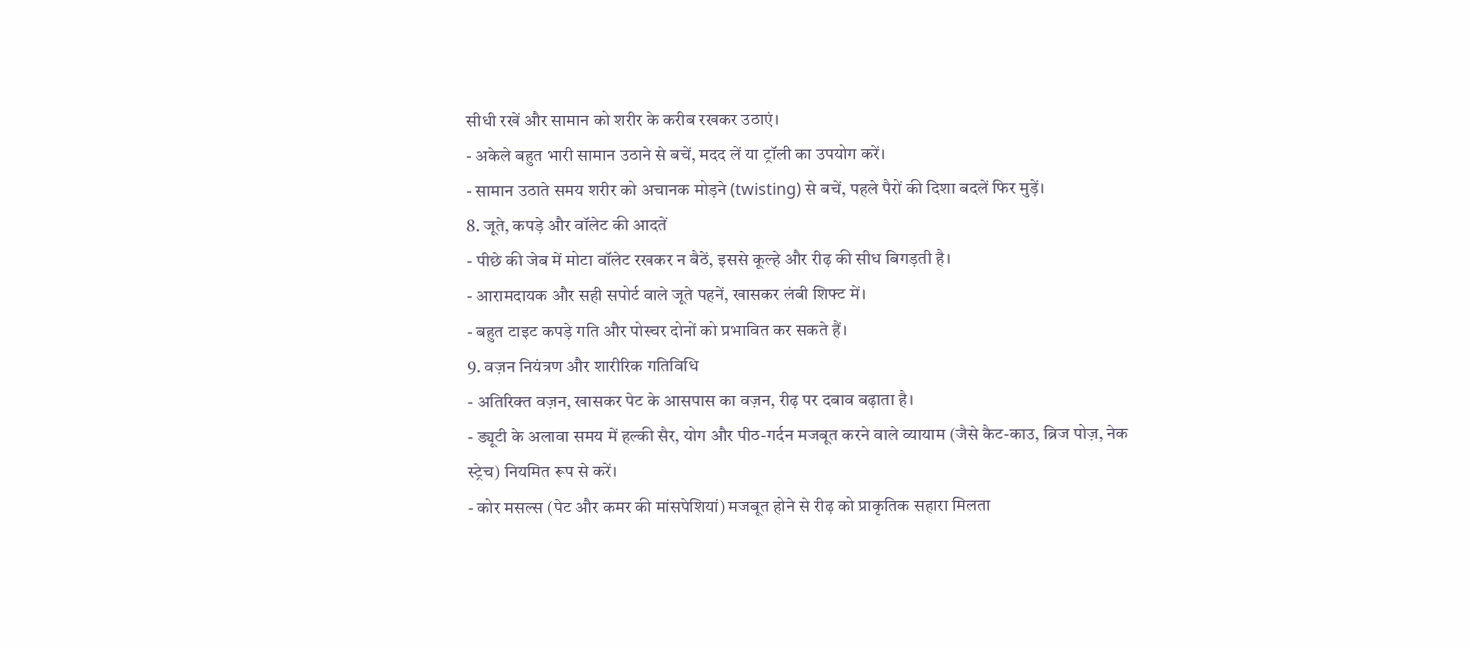सीधी रखें और सामान को शरीर के करीब रखकर उठाएं।
- अकेले बहुत भारी सामान उठाने से बचें, मदद लें या ट्रॉली का उपयोग करें।
- सामान उठाते समय शरीर को अचानक मोड़ने (twisting) से बचें, पहले पैरों की दिशा बदलें फिर मुड़ें।
8. जूते, कपड़े और वॉलेट की आदतें
- पीछे की जेब में मोटा वॉलेट रखकर न बैठें, इससे कूल्हे और रीढ़ की सीध बिगड़ती है।
- आरामदायक और सही सपोर्ट वाले जूते पहनें, खासकर लंबी शिफ्ट में।
- बहुत टाइट कपड़े गति और पोस्चर दोनों को प्रभावित कर सकते हैं।
9. वज़न नियंत्रण और शारीरिक गतिविधि
- अतिरिक्त वज़न, खासकर पेट के आसपास का वज़न, रीढ़ पर दबाव बढ़ाता है।
- ड्यूटी के अलावा समय में हल्की सैर, योग और पीठ-गर्दन मजबूत करने वाले व्यायाम (जैसे कैट-काउ, ब्रिज पोज़, नेक स्ट्रेच) नियमित रूप से करें।
- कोर मसल्स (पेट और कमर की मांसपेशियां) मजबूत होने से रीढ़ को प्राकृतिक सहारा मिलता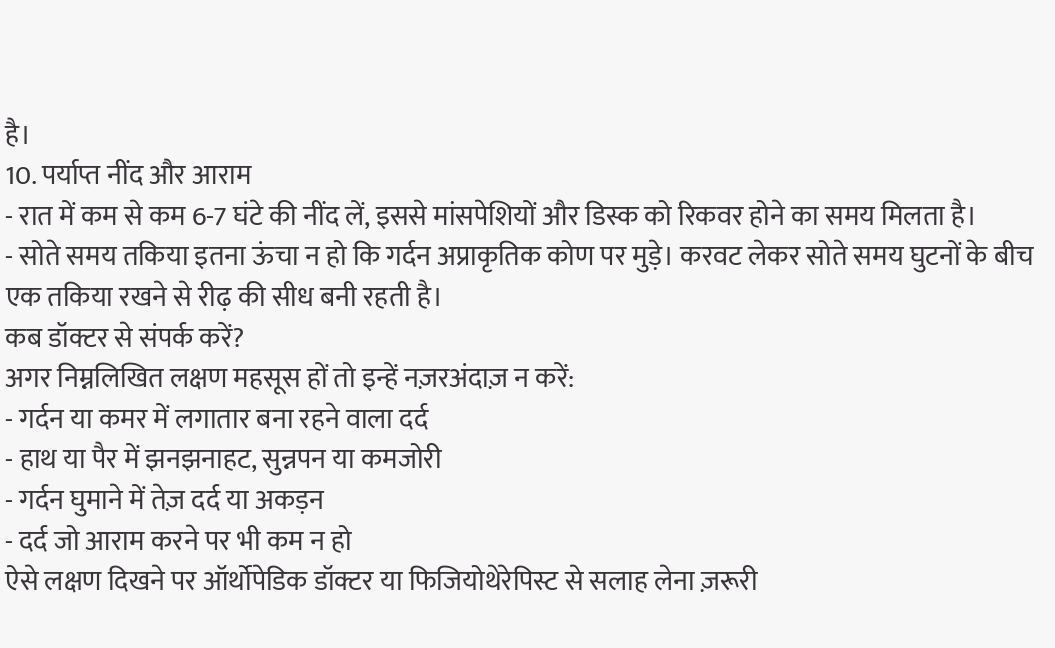है।
10. पर्याप्त नींद और आराम
- रात में कम से कम 6-7 घंटे की नींद लें, इससे मांसपेशियों और डिस्क को रिकवर होने का समय मिलता है।
- सोते समय तकिया इतना ऊंचा न हो कि गर्दन अप्राकृतिक कोण पर मुड़े। करवट लेकर सोते समय घुटनों के बीच एक तकिया रखने से रीढ़ की सीध बनी रहती है।
कब डॉक्टर से संपर्क करें?
अगर निम्नलिखित लक्षण महसूस हों तो इन्हें नज़रअंदाज़ न करें:
- गर्दन या कमर में लगातार बना रहने वाला दर्द
- हाथ या पैर में झनझनाहट, सुन्नपन या कमजोरी
- गर्दन घुमाने में तेज़ दर्द या अकड़न
- दर्द जो आराम करने पर भी कम न हो
ऐसे लक्षण दिखने पर ऑर्थोपेडिक डॉक्टर या फिजियोथेरेपिस्ट से सलाह लेना ज़रूरी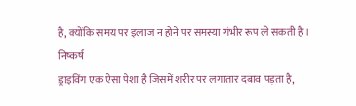है, क्योंकि समय पर इलाज न होने पर समस्या गंभीर रूप ले सकती है।
निष्कर्ष
ड्राइविंग एक ऐसा पेशा है जिसमें शरीर पर लगातार दबाव पड़ता है,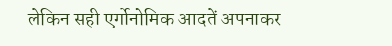लेकिन सही एर्गोनोमिक आदतें अपनाकर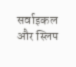सर्वाइकल और स्लिप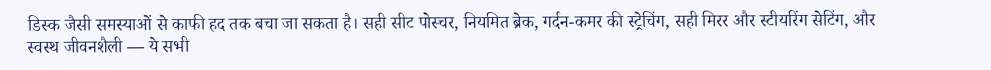डिस्क जैसी समस्याओं से काफी हद तक बचा जा सकता है। सही सीट पोस्चर, नियमित ब्रेक, गर्दन-कमर की स्ट्रेचिंग, सही मिरर और स्टीयरिंग सेटिंग, और स्वस्थ जीवनशैली — ये सभी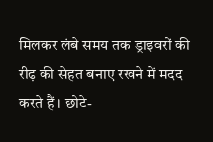मिलकर लंबे समय तक ड्राइवरों की रीढ़ की सेहत बनाए रखने में मदद करते हैं। छोटे-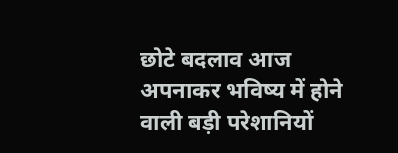छोटे बदलाव आज अपनाकर भविष्य में होने वाली बड़ी परेशानियों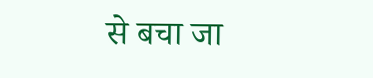से बचा जा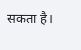सकता है।